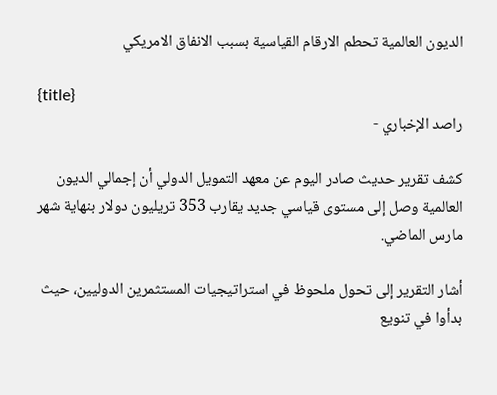الديون العالمية تحطم الارقام القياسية بسبب الانفاق الامريكي

{title}
راصد الإخباري -

كشف تقرير حديث صادر اليوم عن معهد التمويل الدولي أن إجمالي الديون العالمية وصل إلى مستوى قياسي جديد يقارب 353 تريليون دولار بنهاية شهر مارس الماضي.

أشار التقرير إلى تحول ملحوظ في استراتيجيات المستثمرين الدوليين، حيث بدأوا في تنويع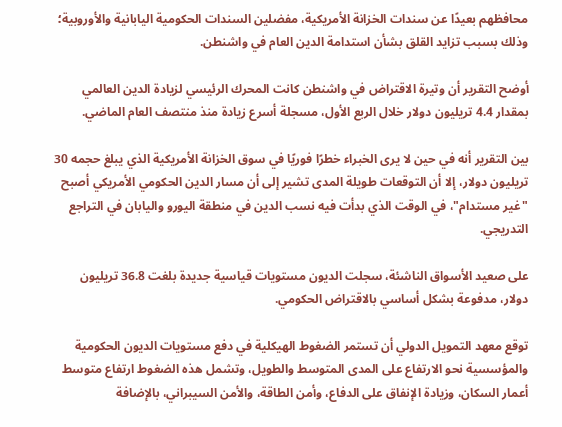محافظهم بعيدًا عن سندات الخزانة الأمريكية، مفضلين السندات الحكومية اليابانية والأوروبية؛ وذلك بسبب تزايد القلق بشأن استدامة الدين العام في واشنطن.

أوضح التقرير أن وتيرة الاقتراض في واشنطن كانت المحرك الرئيسي لزيادة الدين العالمي بمقدار 4.4 تريليون دولار خلال الربع الأول، مسجلة أسرع زيادة منذ منتصف العام الماضي.

بين التقرير أنه في حين لا يرى الخبراء خطرًا فوريًا في سوق الخزانة الأمريكية الذي يبلغ حجمه 30 تريليون دولار، إلا أن التوقعات طويلة المدى تشير إلى أن مسار الدين الحكومي الأمريكي أصبح "غير مستدام"، في الوقت الذي بدأت فيه نسب الدين في منطقة اليورو واليابان في التراجع التدريجي.

على صعيد الأسواق الناشئة، سجلت الديون مستويات قياسية جديدة بلغت 36.8 تريليون دولار، مدفوعة بشكل أساسي بالاقتراض الحكومي.

توقع معهد التمويل الدولي أن تستمر الضغوط الهيكلية في دفع مستويات الديون الحكومية والمؤسسية نحو الارتفاع على المدى المتوسط والطويل، وتشمل هذه الضغوط ارتفاع متوسط أعمار السكان، وزيادة الإنفاق على الدفاع، وأمن الطاقة، والأمن السيبراني، بالإضافة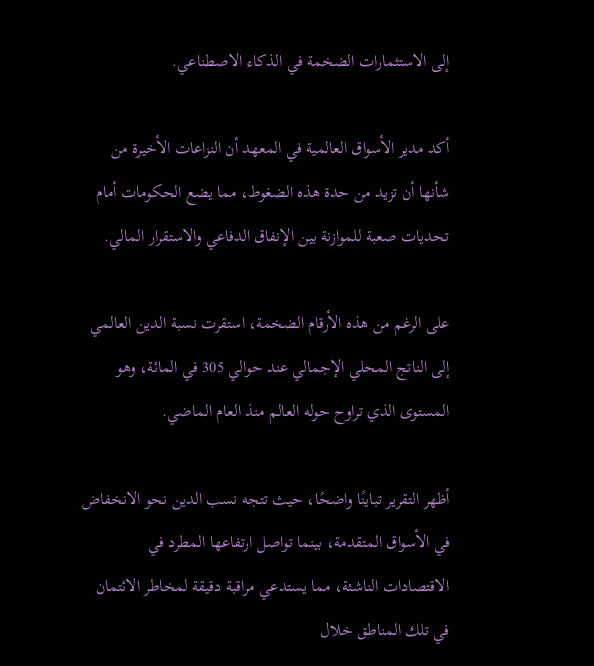إلى الاستثمارات الضخمة في الذكاء الاصطناعي.

أكد مدير الأسواق العالمية في المعهد أن النزاعات الأخيرة من شأنها أن تزيد من حدة هذه الضغوط، مما يضع الحكومات أمام تحديات صعبة للموازنة بين الإنفاق الدفاعي والاستقرار المالي.

على الرغم من هذه الأرقام الضخمة، استقرت نسبة الدين العالمي إلى الناتج المحلي الإجمالي عند حوالي 305 في المائة، وهو المستوى الذي تراوح حوله العالم منذ العام الماضي.

أظهر التقرير تباينًا واضحًا، حيث تتجه نسب الدين نحو الانخفاض في الأسواق المتقدمة، بينما تواصل ارتفاعها المطرد في الاقتصادات الناشئة، مما يستدعي مراقبة دقيقة لمخاطر الائتمان في تلك المناطق خلال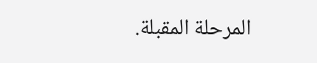المرحلة المقبلة.